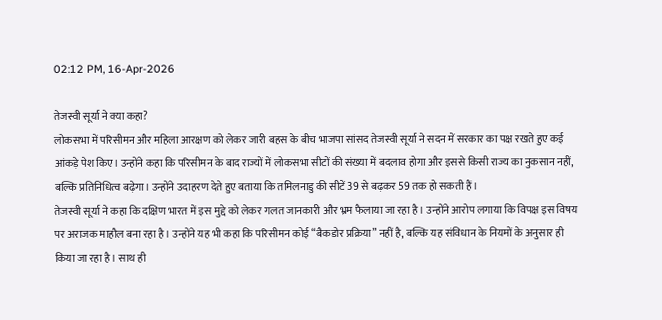02:12 PM, 16-Apr-2026

तेजस्वी सूर्या ने क्या कहा?
लोकसभा में परिसीमन और महिला आरक्षण को लेकर जारी बहस के बीच भाजपा सांसद तेजस्वी सूर्या ने सदन में सरकार का पक्ष रखते हुए कई आंकड़े पेश किए। उन्होंने कहा कि परिसीमन के बाद राज्यों में लोकसभा सीटों की संख्या में बदलाव होगा और इससे किसी राज्य का नुकसान नहीं, बल्कि प्रतिनिधित्व बढ़ेगा। उन्होंने उदाहरण देते हुए बताया कि तमिलनाडु की सीटें 39 से बढ़कर 59 तक हो सकती हैं।
तेजस्वी सूर्या ने कहा कि दक्षिण भारत में इस मुद्दे को लेकर गलत जानकारी और भ्रम फैलाया जा रहा है। उन्होंने आरोप लगाया कि विपक्ष इस विषय पर अराजक माहौल बना रहा है। उन्होंने यह भी कहा कि परिसीमन कोई “बैकडोर प्रक्रिया” नहीं है, बल्कि यह संविधान के नियमों के अनुसार ही किया जा रहा है। साथ ही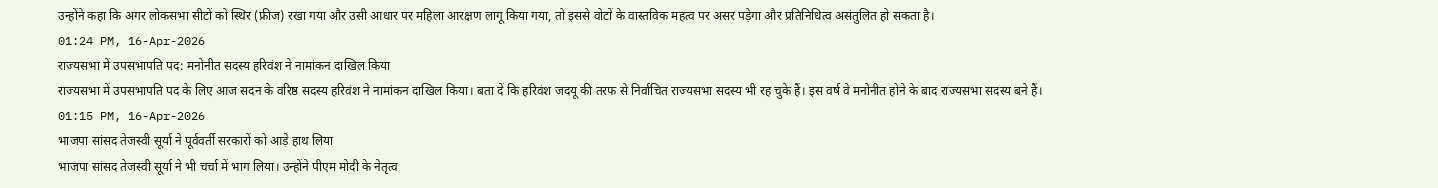उन्होंने कहा कि अगर लोकसभा सीटों को स्थिर (फ्रीज) रखा गया और उसी आधार पर महिला आरक्षण लागू किया गया, तो इससे वोटों के वास्तविक महत्व पर असर पड़ेगा और प्रतिनिधित्व असंतुलित हो सकता है।
01:24 PM, 16-Apr-2026
राज्यसभा में उपसभापति पद: मनोनीत सदस्य हरिवंश ने नामांकन दाखिल किया
राज्यसभा में उपसभापति पद के लिए आज सदन के वरिष्ठ सदस्य हरिवंश ने नामांकन दाखिल किया। बता दें कि हरिवंश जदयू की तरफ से निर्वाचित राज्यसभा सदस्य भी रह चुके हैं। इस वर्ष वे मनोनीत होने के बाद राज्यसभा सदस्य बने हैं।
01:15 PM, 16-Apr-2026
भाजपा सांसद तेजस्वी सूर्या ने पूर्ववर्ती सरकारों को आड़े हाथ लिया
भाजपा सांसद तेजस्वी सूर्या ने भी चर्चा में भाग लिया। उन्होंने पीएम मोदी के नेतृत्व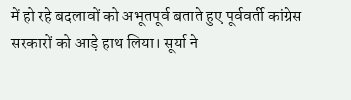में हो रहे बदलावों को अभूतपूर्व बताते हुए पूर्ववर्ती कांग्रेस सरकारों को आड़े हाथ लिया। सूर्या ने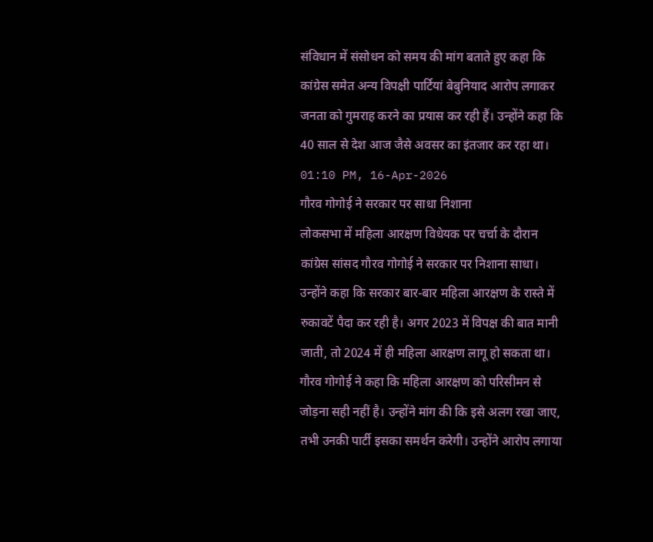संविधान में संसोधन को समय की मांग बताते हुए कहा कि कांग्रेस समेत अन्य विपक्षी पार्टियां बेबुनियाद आरोप लगाकर जनता को गुमराह करने का प्रयास कर रही हैं। उन्होंने कहा कि 40 साल से देश आज जैसे अवसर का इंतजार कर रहा था।
01:10 PM, 16-Apr-2026
गौरव गोगोई ने सरकार पर साधा निशाना
लोकसभा में महिला आरक्षण विधेयक पर चर्चा के दौरान कांग्रेस सांसद गौरव गोगोई ने सरकार पर निशाना साधा। उन्होंने कहा कि सरकार बार-बार महिला आरक्षण के रास्ते में रुकावटें पैदा कर रही है। अगर 2023 में विपक्ष की बात मानी जाती, तो 2024 में ही महिला आरक्षण लागू हो सकता था। गौरव गोगोई ने कहा कि महिला आरक्षण को परिसीमन से जोड़ना सही नहीं है। उन्होंने मांग की कि इसे अलग रखा जाए, तभी उनकी पार्टी इसका समर्थन करेगी। उन्होंने आरोप लगाया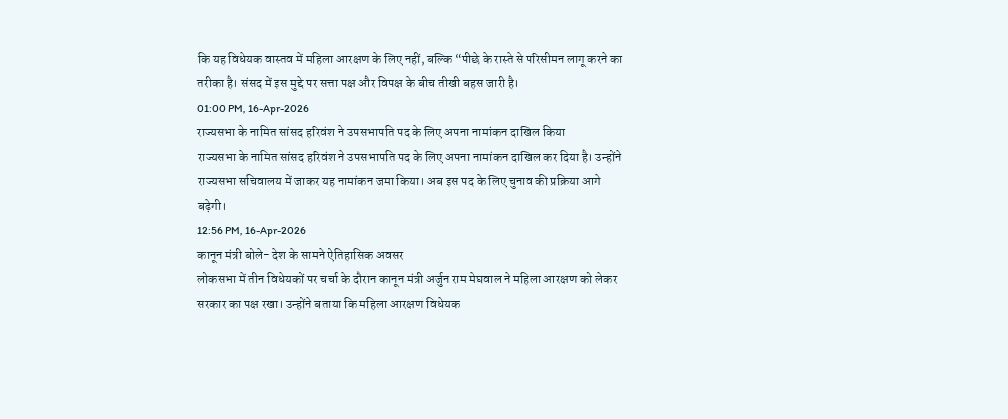कि यह विधेयक वास्तव में महिला आरक्षण के लिए नहीं, बल्कि “पीछे के रास्ते से परिसीमन लागू करने का तरीका है। संसद में इस मुद्दे पर सत्ता पक्ष और विपक्ष के बीच तीखी बहस जारी है।
01:00 PM, 16-Apr-2026
राज्यसभा के नामित सांसद हरिवंश ने उपसभापति पद के लिए अपना नामांकन दाखिल किया
राज्यसभा के नामित सांसद हरिवंश ने उपसभापति पद के लिए अपना नामांकन दाखिल कर दिया है। उन्होंने राज्यसभा सचिवालय में जाकर यह नामांकन जमा किया। अब इस पद के लिए चुनाव की प्रक्रिया आगे बढ़ेगी।
12:56 PM, 16-Apr-2026
कानून मंत्री बोले- देश के सामने ऐतिहासिक अवसर
लोकसभा में तीन विधेयकों पर चर्चा के दौरान कानून मंत्री अर्जुन राम मेघवाल ने महिला आरक्षण को लेकर सरकार का पक्ष रखा। उन्होंने बताया कि महिला आरक्षण विधेयक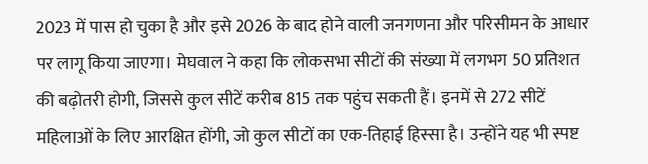2023 में पास हो चुका है और इसे 2026 के बाद होने वाली जनगणना और परिसीमन के आधार पर लागू किया जाएगा। मेघवाल ने कहा कि लोकसभा सीटों की संख्या में लगभग 50 प्रतिशत की बढ़ोतरी होगी, जिससे कुल सीटें करीब 815 तक पहुंच सकती हैं। इनमें से 272 सीटें महिलाओं के लिए आरक्षित होंगी, जो कुल सीटों का एक-तिहाई हिस्सा है। उन्होंने यह भी स्पष्ट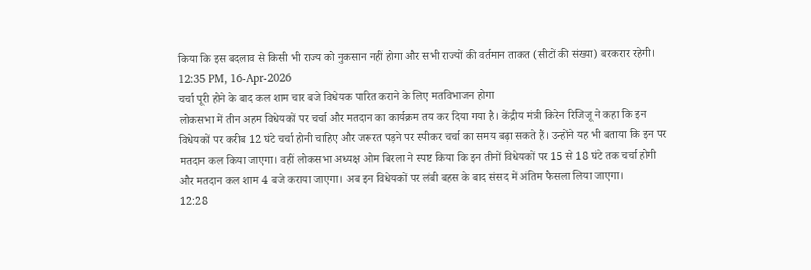किया कि इस बदलाव से किसी भी राज्य को नुकसान नहीं होगा और सभी राज्यों की वर्तमान ताकत (सीटों की संख्या) बरकरार रहेगी।
12:35 PM, 16-Apr-2026
चर्चा पूरी होने के बाद कल शाम चार बजे विधेयक पारित कराने के लिए मतविभाजन होगा
लोकसभा में तीन अहम विधेयकों पर चर्चा और मतदान का कार्यक्रम तय कर दिया गया है। केंद्रीय मंत्री किरेन रिजिजू ने कहा कि इन विधेयकों पर करीब 12 घंटे चर्चा होनी चाहिए और जरूरत पड़ने पर स्पीकर चर्चा का समय बढ़ा सकते हैं। उन्होंने यह भी बताया कि इन पर मतदान कल किया जाएगा। वहीं लोकसभा अध्यक्ष ओम बिरला ने स्पष्ट किया कि इन तीनों विधेयकों पर 15 से 18 घंटे तक चर्चा होगी और मतदान कल शाम 4 बजे कराया जाएगा। अब इन विधेयकों पर लंबी बहस के बाद संसद में अंतिम फैसला लिया जाएगा।
12:28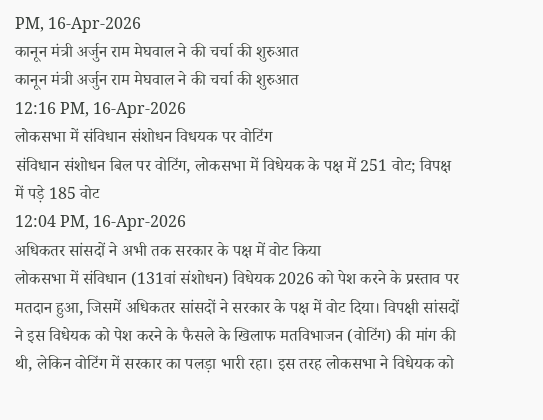PM, 16-Apr-2026
कानून मंत्री अर्जुन राम मेघवाल ने की चर्चा की शुरुआत
कानून मंत्री अर्जुन राम मेघवाल ने की चर्चा की शुरुआत
12:16 PM, 16-Apr-2026
लोकसभा में संविधान संशोधन विधयक पर वोटिंग
संविधान संशोधन बिल पर वोटिंग, लोकसभा में विधेयक के पक्ष में 251 वोट; विपक्ष में पड़े 185 वोट
12:04 PM, 16-Apr-2026
अधिकतर सांसदों ने अभी तक सरकार के पक्ष में वोट किया
लोकसभा में संविधान (131वां संशोधन) विधेयक 2026 को पेश करने के प्रस्ताव पर मतदान हुआ, जिसमें अधिकतर सांसदों ने सरकार के पक्ष में वोट दिया। विपक्षी सांसदों ने इस विधेयक को पेश करने के फैसले के खिलाफ मतविभाजन (वोटिंग) की मांग की थी, लेकिन वोटिंग में सरकार का पलड़ा भारी रहा। इस तरह लोकसभा ने विधेयक को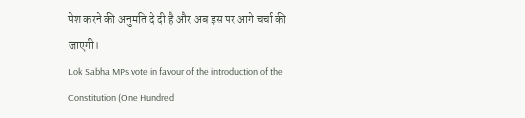पेश करने की अनुमति दे दी है और अब इस पर आगे चर्चा की जाएगी।
Lok Sabha MPs vote in favour of the introduction of the Constitution (One Hundred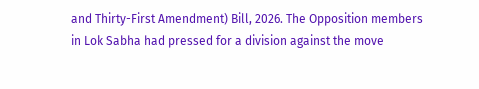and Thirty-First Amendment) Bill, 2026. The Opposition members in Lok Sabha had pressed for a division against the move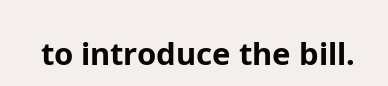to introduce the bill.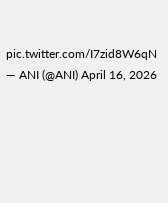pic.twitter.com/I7zid8W6qN
— ANI (@ANI) April 16, 2026